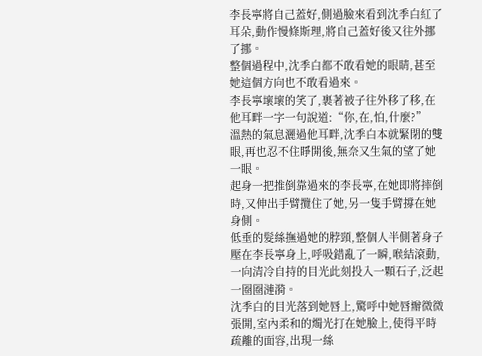李長寧將自己蓋好,側過臉來看到沈季白紅了耳朵,動作慢條斯理,將自己蓋好後又往外挪了挪。
整個過程中,沈季白都不敢看她的眼睛,甚至她這個方向也不敢看過來。
李長寧壞壞的笑了,裹著被子往外移了移,在他耳畔一字一句說道:“你,在,怕,什麼?”
溫熱的氣息灑過他耳畔,沈季白本就緊閉的雙眼,再也忍不住睜開後,無奈又生氣的望了她一眼。
起身一把推倒靠過來的李長寧,在她即將摔倒時,又伸出手臂攬住了她,另一隻手臂撐在她身側。
低垂的髮絲撫過她的脖頸,整個人半側著身子壓在李長寧身上,呼吸錯亂了一瞬,喉結滾動,一向清冷自持的目光此刻投入一顆石子,泛起一圈圈漣漪。
沈季白的目光落到她唇上,驚呼中她唇瓣微微張開,室內柔和的燭光打在她臉上,使得平時疏離的面容,出現一絲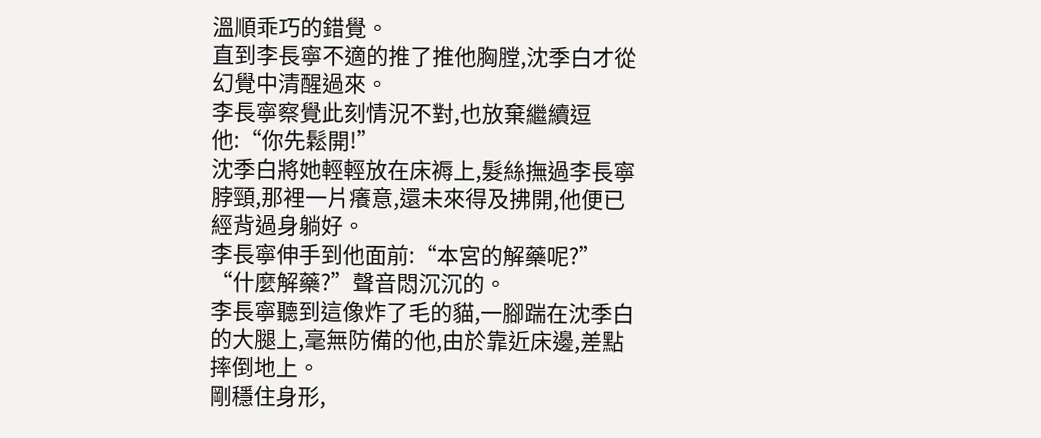溫順乖巧的錯覺。
直到李長寧不適的推了推他胸膛,沈季白才從幻覺中清醒過來。
李長寧察覺此刻情況不對,也放棄繼續逗他:“你先鬆開!”
沈季白將她輕輕放在床褥上,髮絲撫過李長寧脖頸,那裡一片癢意,還未來得及拂開,他便已經背過身躺好。
李長寧伸手到他面前:“本宮的解藥呢?”
“什麼解藥?”聲音悶沉沉的。
李長寧聽到這像炸了毛的貓,一腳踹在沈季白的大腿上,毫無防備的他,由於靠近床邊,差點摔倒地上。
剛穩住身形,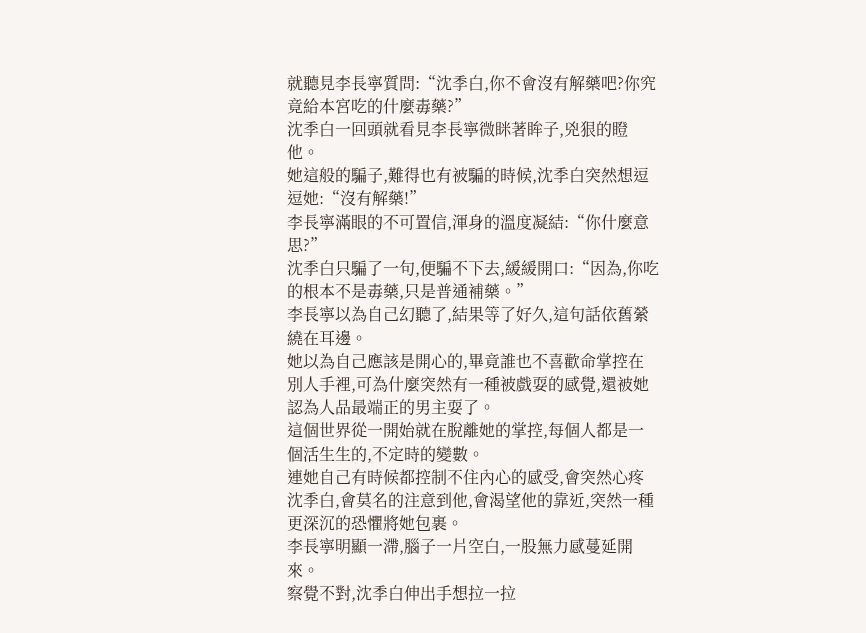就聽見李長寧質問:“沈季白,你不會沒有解藥吧?你究竟給本宮吃的什麼毒藥?”
沈季白一回頭就看見李長寧微眯著眸子,兇狠的瞪他。
她這般的騙子,難得也有被騙的時候,沈季白突然想逗逗她:“沒有解藥!”
李長寧滿眼的不可置信,渾身的溫度凝結:“你什麼意思?”
沈季白只騙了一句,便騙不下去,緩緩開口:“因為,你吃的根本不是毒藥,只是普通補藥。”
李長寧以為自己幻聽了,結果等了好久,這句話依舊縈繞在耳邊。
她以為自己應該是開心的,畢竟誰也不喜歡命掌控在別人手裡,可為什麼突然有一種被戲耍的感覺,還被她認為人品最端正的男主耍了。
這個世界從一開始就在脫離她的掌控,每個人都是一個活生生的,不定時的變數。
連她自己有時候都控制不住內心的感受,會突然心疼沈季白,會莫名的注意到他,會渴望他的靠近,突然一種更深沉的恐懼將她包裹。
李長寧明顯一滯,腦子一片空白,一股無力感蔓延開來。
察覺不對,沈季白伸出手想拉一拉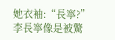她衣袖:“長寧?”
李長寧像是被驚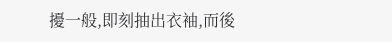擾一般,即刻抽出衣袖,而後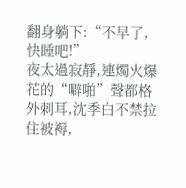翻身躺下:“不早了,快睡吧!”
夜太過寂靜,連燭火爆花的“噼啪”聲都格外刺耳,沈季白不禁拉住被褥,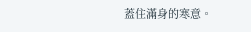蓋住滿身的寒意。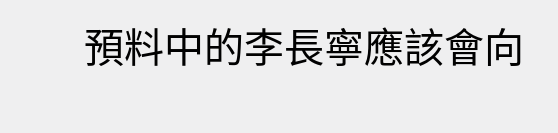預料中的李長寧應該會向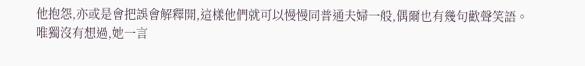他抱怨,亦或是會把誤會解釋開,這樣他們就可以慢慢同普通夫婦一般,偶爾也有幾句歡聲笑語。
唯獨沒有想過,她一言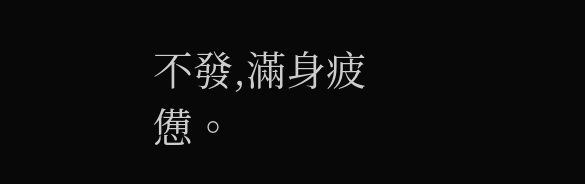不發,滿身疲憊。